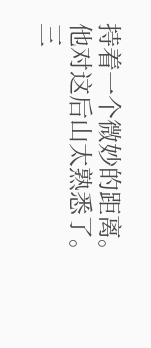持着一个微妙的距离。
他对这后山太熟悉了。
三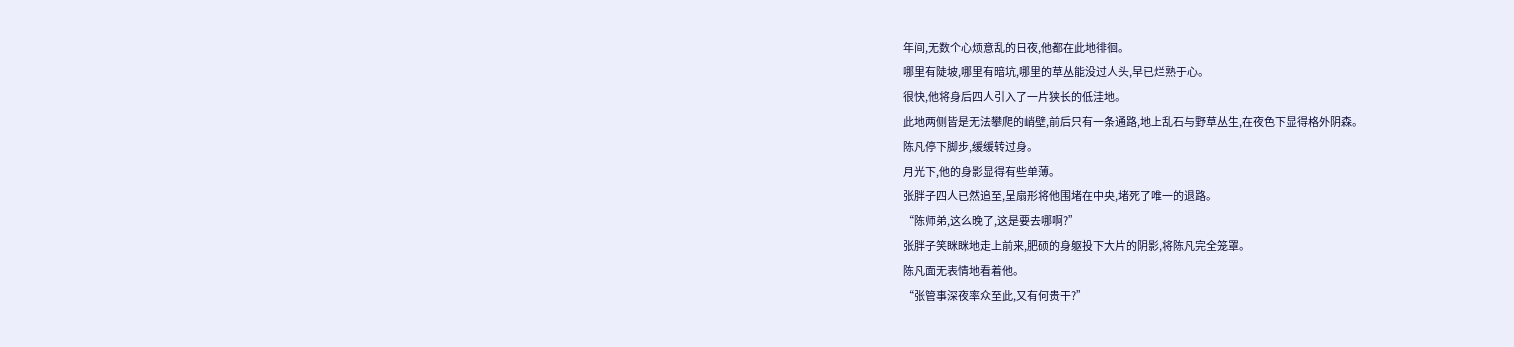年间,无数个心烦意乱的日夜,他都在此地徘徊。
哪里有陡坡,哪里有暗坑,哪里的草丛能没过人头,早已烂熟于心。
很快,他将身后四人引入了一片狭长的低洼地。
此地两侧皆是无法攀爬的峭壁,前后只有一条通路,地上乱石与野草丛生,在夜色下显得格外阴森。
陈凡停下脚步,缓缓转过身。
月光下,他的身影显得有些单薄。
张胖子四人已然追至,呈扇形将他围堵在中央,堵死了唯一的退路。
“陈师弟,这么晚了,这是要去哪啊?”
张胖子笑眯眯地走上前来,肥硕的身躯投下大片的阴影,将陈凡完全笼罩。
陈凡面无表情地看着他。
“张管事深夜率众至此,又有何贵干?”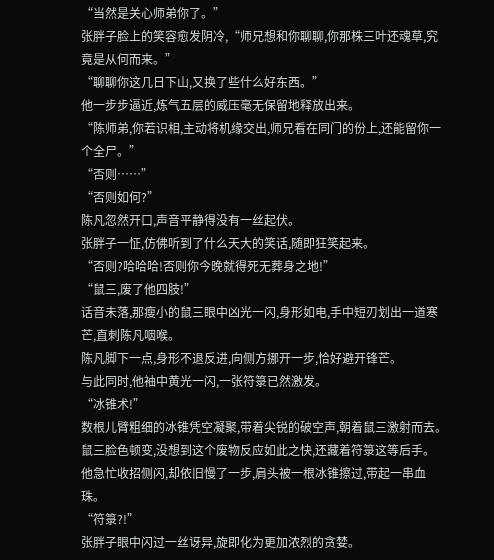“当然是关心师弟你了。”
张胖子脸上的笑容愈发阴冷,“师兄想和你聊聊,你那株三叶还魂草,究竟是从何而来。”
“聊聊你这几日下山,又换了些什么好东西。”
他一步步逼近,炼气五层的威压毫无保留地释放出来。
“陈师弟,你若识相,主动将机缘交出,师兄看在同门的份上,还能留你一个全尸。”
“否则……”
“否则如何?”
陈凡忽然开口,声音平静得没有一丝起伏。
张胖子一怔,仿佛听到了什么天大的笑话,随即狂笑起来。
“否则?哈哈哈!否则你今晚就得死无葬身之地!”
“鼠三,废了他四肢!”
话音未落,那瘦小的鼠三眼中凶光一闪,身形如电,手中短刃划出一道寒芒,直刺陈凡咽喉。
陈凡脚下一点,身形不退反进,向侧方挪开一步,恰好避开锋芒。
与此同时,他袖中黄光一闪,一张符箓已然激发。
“冰锥术!”
数根儿臂粗细的冰锥凭空凝聚,带着尖锐的破空声,朝着鼠三激射而去。
鼠三脸色顿变,没想到这个废物反应如此之快,还藏着符箓这等后手。
他急忙收招侧闪,却依旧慢了一步,肩头被一根冰锥擦过,带起一串血珠。
“符箓?!”
张胖子眼中闪过一丝讶异,旋即化为更加浓烈的贪婪。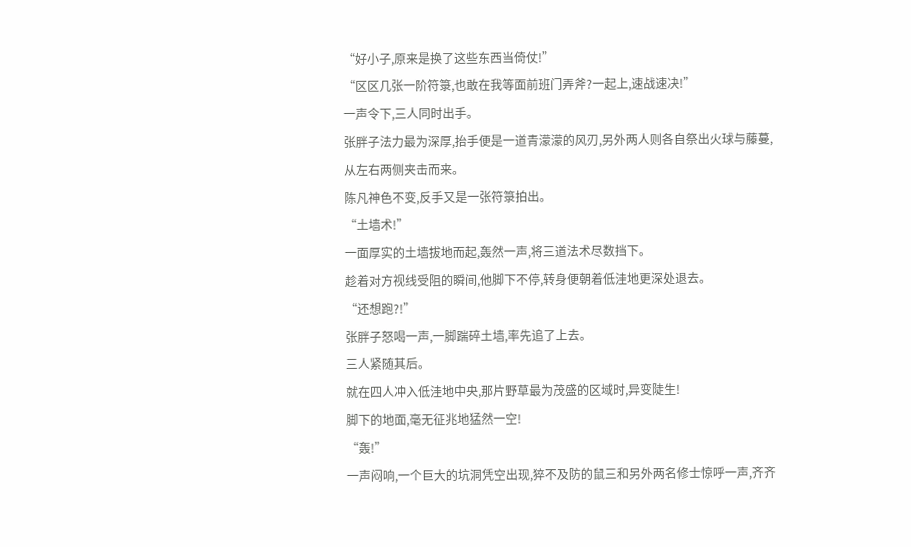“好小子,原来是换了这些东西当倚仗!”
“区区几张一阶符箓,也敢在我等面前班门弄斧?一起上,速战速决!”
一声令下,三人同时出手。
张胖子法力最为深厚,抬手便是一道青濛濛的风刃,另外两人则各自祭出火球与藤蔓,从左右两侧夹击而来。
陈凡神色不变,反手又是一张符箓拍出。
“土墙术!”
一面厚实的土墙拔地而起,轰然一声,将三道法术尽数挡下。
趁着对方视线受阻的瞬间,他脚下不停,转身便朝着低洼地更深处退去。
“还想跑?!”
张胖子怒喝一声,一脚踹碎土墙,率先追了上去。
三人紧随其后。
就在四人冲入低洼地中央,那片野草最为茂盛的区域时,异变陡生!
脚下的地面,毫无征兆地猛然一空!
“轰!”
一声闷响,一个巨大的坑洞凭空出现,猝不及防的鼠三和另外两名修士惊呼一声,齐齐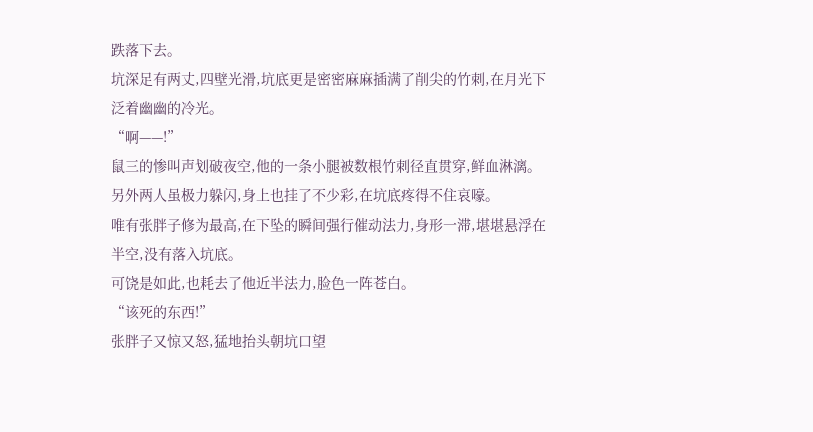跌落下去。
坑深足有两丈,四壁光滑,坑底更是密密麻麻插满了削尖的竹刺,在月光下泛着幽幽的冷光。
“啊——!”
鼠三的惨叫声划破夜空,他的一条小腿被数根竹刺径直贯穿,鲜血淋漓。
另外两人虽极力躲闪,身上也挂了不少彩,在坑底疼得不住哀嚎。
唯有张胖子修为最高,在下坠的瞬间强行催动法力,身形一滞,堪堪悬浮在半空,没有落入坑底。
可饶是如此,也耗去了他近半法力,脸色一阵苍白。
“该死的东西!”
张胖子又惊又怒,猛地抬头朝坑口望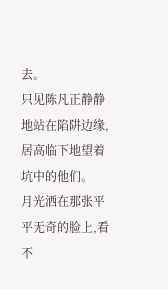去。
只见陈凡正静静地站在陷阱边缘,居高临下地望着坑中的他们。
月光洒在那张平平无奇的脸上,看不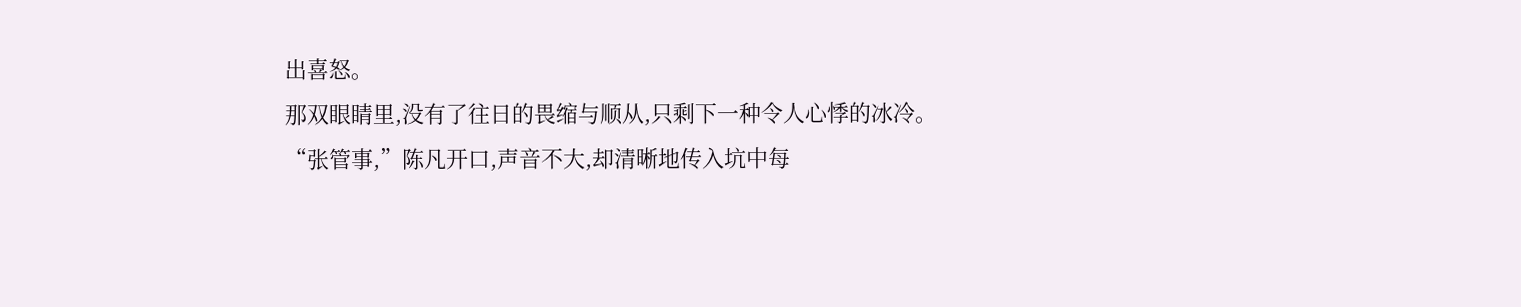出喜怒。
那双眼睛里,没有了往日的畏缩与顺从,只剩下一种令人心悸的冰冷。
“张管事,”陈凡开口,声音不大,却清晰地传入坑中每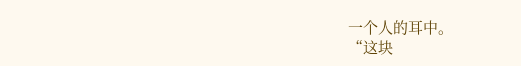一个人的耳中。
“这块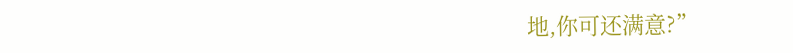地,你可还满意?”